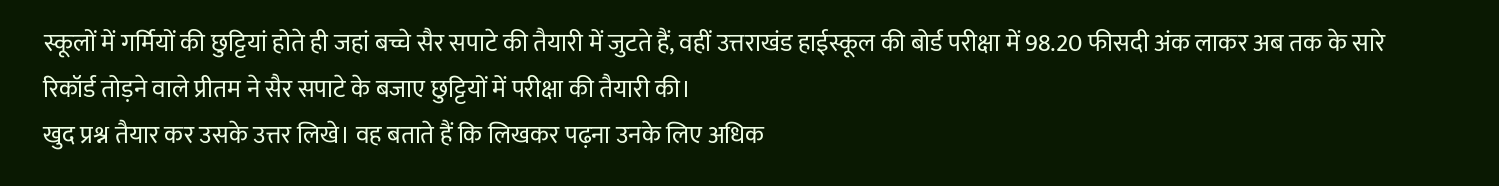स्कूलों में गर्मियों की छुट्टियां होते ही जहां बच्चे सैर सपाटे की तैयारी में जुटते हैं, वहीं उत्तराखंड हाईस्कूल की बोर्ड परीक्षा में 98.20 फीसदी अंक लाकर अब तक के सारे रिकॉर्ड तोड़ने वाले प्रीतम ने सैर सपाटे के बजाए छुट्टियों में परीक्षा की तैयारी की।
खुद प्रश्न तैयार कर उसके उत्तर लिखे। वह बताते हैं कि लिखकर पढ़ना उनके लिए अधिक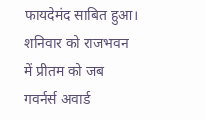फायदेमंद साबित हुआ। शनिवार को राजभवन में प्रीतम को जब गवर्नर्स अवार्ड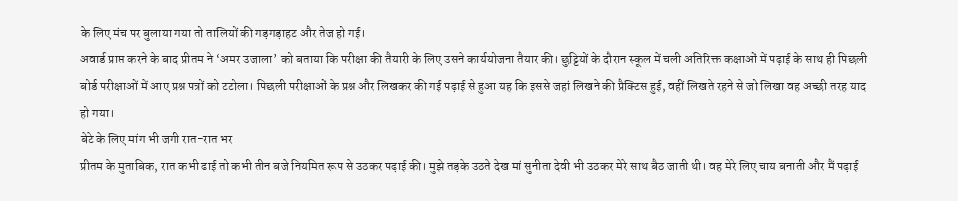के लिए मंच पर बुलाया गया तो तालियों की गड़गड़ाहट और तेज हो गई।
अवार्ड प्राप्त करने के बाद प्रीतम ने ‘अमर उजाला’ को बताया कि परीक्षा की तैयारी के लिए उसने कार्ययोजना तैयार की। छुट्टियों के दौरान स्कूल में चली अतिरिक्त कक्षाओं में पढ़ाई के साथ ही पिछली बोर्ड परीक्षाओं में आए प्रश्न पत्रों को टटोला। पिछली परीक्षाओं के प्रश्न और लिखकर की गई पढ़ाई से हुआ यह कि इससे जहां लिखने की प्रैक्टिस हुई, वहीं लिखते रहने से जो लिखा वह अच्छी तरह याद हो गया।
बेटे के लिए मांग भी जगी रात-रात भर
प्रीतम के मुताबिक, रात कभी ढाई तो कभी तीन बजे नियमित रूप से उठकर पढ़ाई की। मुझे तड़के उठते देख मां सुनीता देवी भी उठकर मेरे साथ बैठ जाती थी। वह मेरे लिए चाय बनाती और मैं पढ़ाई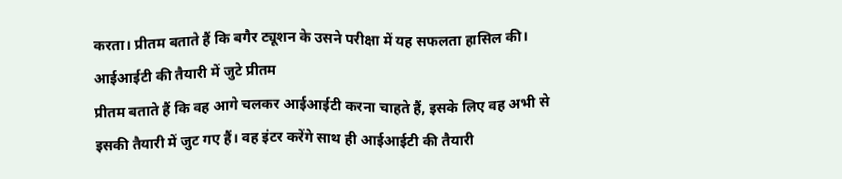करता। प्रीतम बताते हैं कि बगैर ट्यूशन के उसने परीक्षा में यह सफलता हासिल की।
आईआईटी की तैयारी में जुटे प्रीतम
प्रीतम बताते हैं कि वह आगे चलकर आईआईटी करना चाहते हैं, इसके लिए वह अभी से इसकी तैयारी में जुट गए हैं। वह इंटर करेंगे साथ ही आईआईटी की तैयारी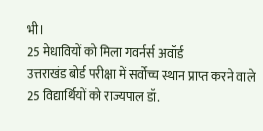भी।
25 मेधावियों को मिला गवर्नर्स अवॉर्ड
उत्तराखंड बोर्ड परीक्षा में सर्वोच्च स्थान प्राप्त करने वाले 25 विद्यार्थियों को राज्यपाल डॉ.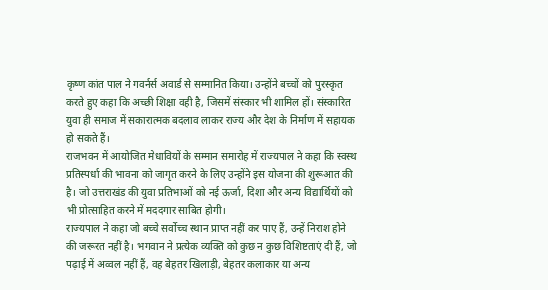कृष्ण कांत पाल ने गवर्नर्स अवार्ड से सम्मानित किया। उन्होंने बच्चों को पुरस्कृत करते हुए कहा कि अच्छी शिक्षा वही है, जिसमें संस्कार भी शामिल हों। संस्कारित युवा ही समाज में सकारात्मक बदलाव लाकर राज्य और देश के निर्माण में सहायक हो सकते हैं।
राजभवन में आयोजित मेधावियों के सम्मान समारोह में राज्यपाल ने कहा कि स्वस्थ प्रतिस्पर्धा की भावना को जागृत करने के लिए उन्होंने इस योजना की शुरूआत की है। जो उत्तराखंड की युवा प्रतिभाओं को नई ऊर्जा, दिशा और अन्य विद्यार्थियों को भी प्रोत्साहित करने में मददगार साबित होगी।
राज्यपाल ने कहा जो बच्चे सर्वोच्च स्थान प्राप्त नहीं कर पाए हैं, उन्हें निराश होने की जरूरत नहीं है। भगवान ने प्रत्येक व्यक्ति को कुछ न कुछ विशिष्टताएं दी हैं, जो पढ़ाई में अव्वल नहीं हैं, वह बेहतर खिलाड़ी, बेहतर कलाकार या अन्य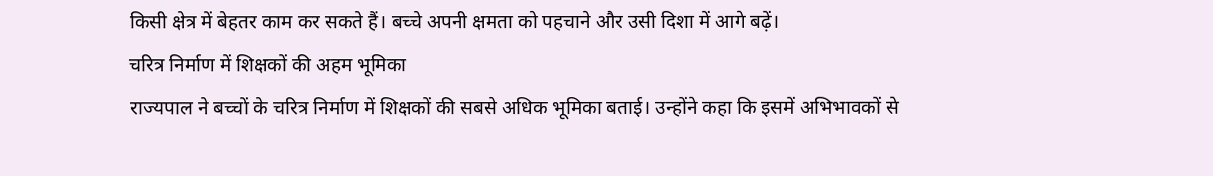किसी क्षेत्र में बेहतर काम कर सकते हैं। बच्चे अपनी क्षमता को पहचाने और उसी दिशा में आगे बढ़ें।
चरित्र निर्माण में शिक्षकों की अहम भूमिका
राज्यपाल ने बच्चों के चरित्र निर्माण में शिक्षकों की सबसे अधिक भूमिका बताई। उन्होंने कहा कि इसमें अभिभावकों से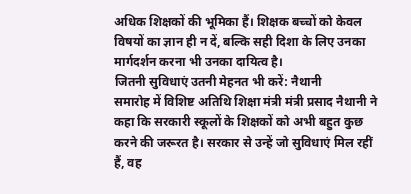अधिक शिक्षकों की भूमिका हैं। शिक्षक बच्चों को केवल विषयों का ज्ञान ही न दें, बल्कि सही दिशा के लिए उनका मार्गदर्शन करना भी उनका दायित्व है।
जितनी सुविधाएं उतनी मेहनत भी करें: नैथानी
समारोह में विशिष्ट अतिथि शिक्षा मंत्री मंत्री प्रसाद नैथानी ने कहा कि सरकारी स्कूलों के शिक्षकों को अभी बहुत कुछ करने की जरूरत है। सरकार से उन्हें जो सुविधाएं मिल रहीं हैं, वह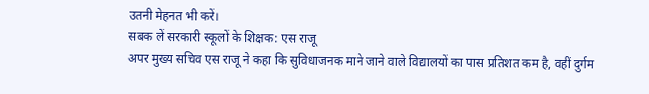उतनी मेहनत भी करें।
सबक लें सरकारी स्कूलों के शिक्षक: एस राजू
अपर मुख्य सचिव एस राजू ने कहा कि सुविधाजनक माने जाने वाले विद्यालयों का पास प्रतिशत कम है, वहीं दुर्गम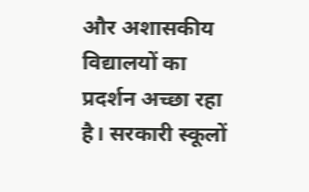और अशासकीय विद्यालयों का प्रदर्शन अच्छा रहा है। सरकारी स्कूलों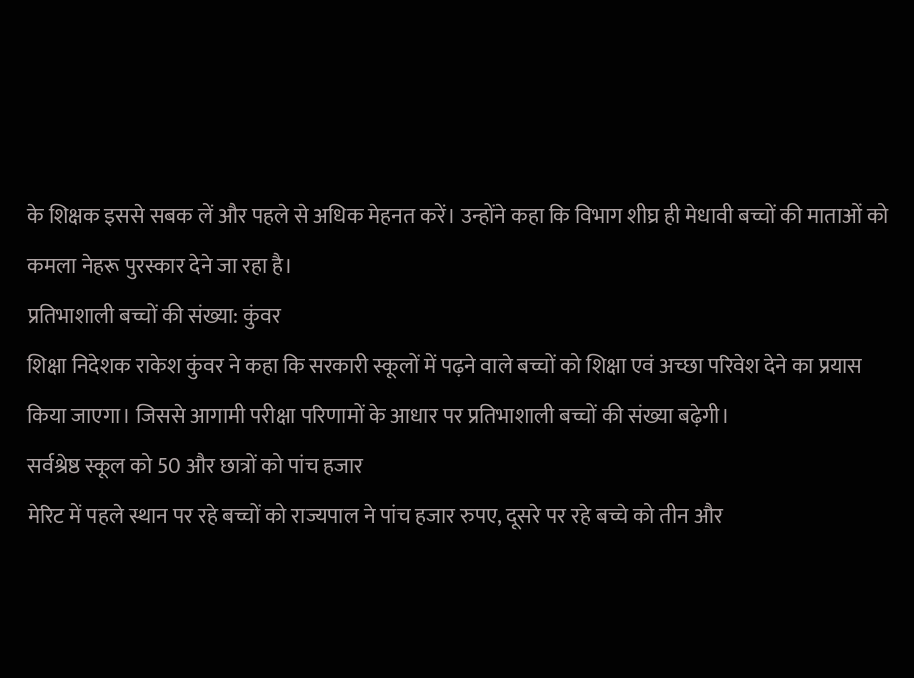के शिक्षक इससे सबक लें और पहले से अधिक मेहनत करें। उन्होंने कहा कि विभाग शीघ्र ही मेधावी बच्चों की माताओं को कमला नेहरू पुरस्कार देने जा रहा है।
प्रतिभाशाली बच्चों की संख्या: कुंवर
शिक्षा निदेशक राकेश कुंवर ने कहा कि सरकारी स्कूलों में पढ़ने वाले बच्चों को शिक्षा एवं अच्छा परिवेश देने का प्रयास किया जाएगा। जिससे आगामी परीक्षा परिणामों के आधार पर प्रतिभाशाली बच्चों की संख्या बढ़ेगी।
सर्वश्रेष्ठ स्कूल को 50 और छात्रों को पांच हजार
मेरिट में पहले स्थान पर रहे बच्चों को राज्यपाल ने पांच हजार रुपए, दूसरे पर रहे बच्चे को तीन और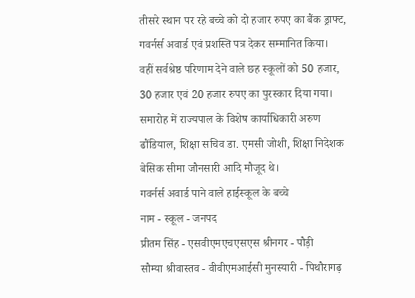तीसरे स्थान पर रहे बच्चे को दो हजार रुपए का बैंक ड्राफ्ट, गवर्नर्स अवार्ड एवं प्रशस्ति पत्र देकर सम्मानित किया।
वहीं सर्वश्रेष्ठ परिणाम देने वाले छह स्कूलों को 50 हजार, 30 हजार एवं 20 हजार रुपए का पुरस्कार दिया गया। समारोह में राज्यपाल के विशेष कार्याधिकारी अरुण ढौंडियाल, शिक्षा सचिव डा. एमसी जोशी, शिक्षा निदेशक बेसिक सीमा जौनसारी आदि मौजूद थे।
गवर्नर्स अवार्ड पाने वाले हाईस्कूल के बच्चे
नाम - स्कूल - जनपद
प्रीतम सिंह - एसवीएमएचएसएस श्रीनगर - पौड़ी
सौम्या श्रीवास्तव - वीवीएमआईसी मुनस्यारी - पिथौरागढ़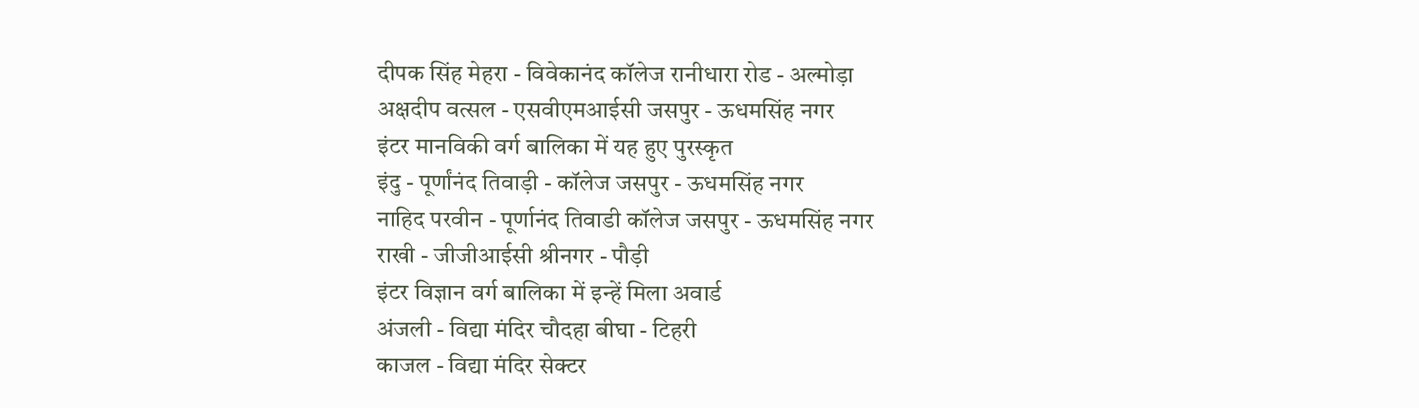दीपक सिंह मेहरा - विवेकानंद कॉलेज रानीधारा रोड - अल्मोड़ा
अक्षदीप वत्सल - एसवीएमआईसी जसपुर - ऊधमसिंह नगर
इंटर मानविकी वर्ग बालिका में यह हुए पुरस्कृत
इंदु - पूर्णांनंद तिवाड़ी - कॉलेज जसपुर - ऊधमसिंह नगर
नाहिद परवीन - पूर्णानंद तिवाडी कॉलेज जसपुर - ऊधमसिंह नगर
राखी - जीजीआईसी श्रीनगर - पौड़ी
इंटर विज्ञान वर्ग बालिका में इन्हें मिला अवार्ड
अंजली - विद्या मंदिर चौदहा बीघा - टिहरी
काजल - विद्या मंदिर सेक्टर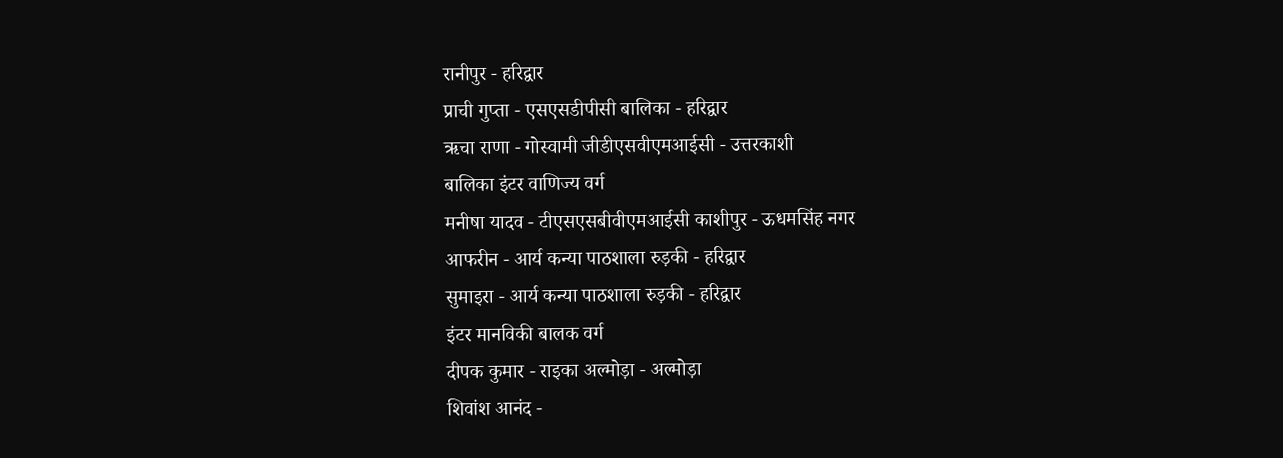रानीपुर - हरिद्वार
प्राची गुप्ता - एसएसडीपीसी बालिका - हरिद्वार
ऋचा राणा - गोस्वामी जीडीएसवीएमआईसी - उत्तरकाशी
बालिका इंटर वाणिज्य वर्ग
मनीषा यादव - टीएसएसबीवीएमआईसी काशीपुर - ऊधमसिंह नगर
आफरीन - आर्य कन्या पाठशाला रुड़की - हरिद्वार
सुमाइरा - आर्य कन्या पाठशाला रुड़की - हरिद्वार
इंटर मानविकी बालक वर्ग
दीपक कुमार - राइका अल्मोड़ा - अल्मोड़ा
शिवांश आनंद -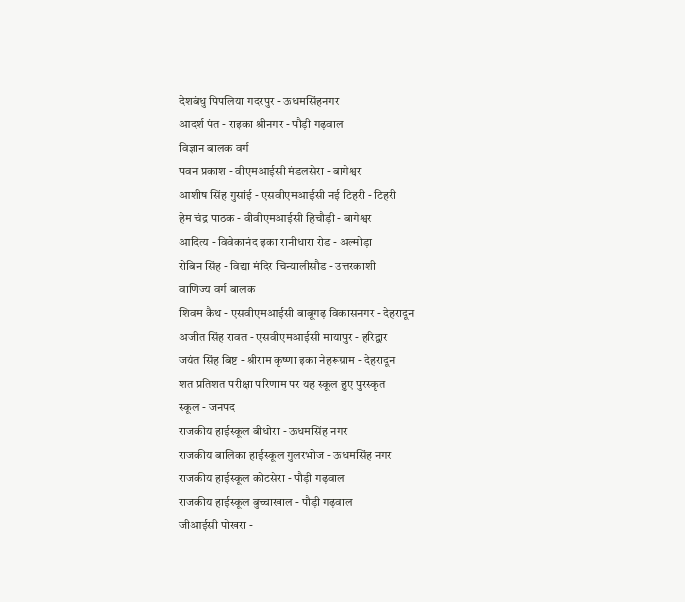देशबंधु पिपलिया गदरपुर - ऊधमसिंहनगर
आदर्श पंत - राइका श्रीनगर - पौड़ी गढ़वाल
विज्ञान बालक वर्ग
पवन प्रकाश - वीएमआईसी मंडलसेरा - बागेश्वर
आशीष सिंह गुसांई - एसवीएमआईसी नई टिहरी - टिहरी
हेम चंद्र पाठक - वीवीएमआईसी हिचौड़ी - बागेश्वर
आदित्य - विवेकानंद इका रानीधारा रोड - अल्मोड़ा
रोबिन सिंह - विद्या मंदिर चिन्यालीसौड - उत्तरकाशी
वाणिज्य वर्ग बालक
शिवम कैथ - एसवीएमआईसी बाबूगढ़ विकासनगर - देहरादून
अजीत सिंह रावत - एसवीएमआईसी मायापुर - हरिद्वार
जयंत सिंह बिष्ट - श्रीराम कृष्णा इका नेहरूग्राम - देहरादून
शत प्रतिशत परीक्षा परिणाम पर यह स्कूल हुए पुरस्कृत
स्कूल - जनपद
राजकीय हाईस्कूल बीधोरा - ऊधमसिंह नगर
राजकीय बालिका हाईस्कूल गुलरभोज - ऊधमसिंह नगर
राजकीय हाईस्कूल कोटसेरा - पौड़ी गढ़वाल
राजकीय हाईस्कूल बुच्चाखाल - पौड़ी गढ़वाल
जीआईसी पोखरा -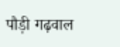पौड़ी गढ़वाल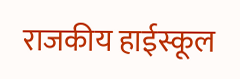राजकीय हाईस्कूल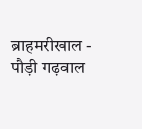ब्राहमरीखाल - पौड़ी गढ़वाल